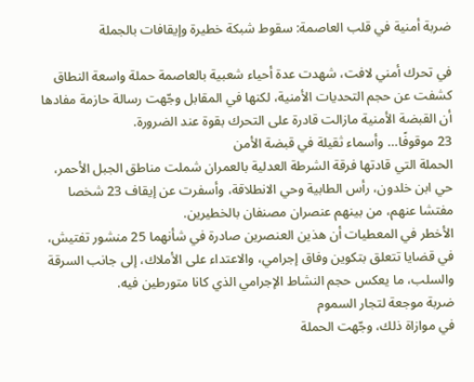ضربة أمنية في قلب العاصمة: سقوط شبكة خطيرة وإيقافات بالجملة

في تحرك أمني لافت، شهدت عدة أحياء شعبية بالعاصمة حملة واسعة النطاق كشفت عن حجم التحديات الأمنية، لكنها في المقابل وجّهت رسالة حازمة مفادها أن القبضة الأمنية مازالت قادرة على التحرك بقوة عند الضرورة.
23 موقوفًا… وأسماء ثقيلة في قبضة الأمن
الحملة التي قادتها فرقة الشرطة العدلية بالعمران شملت مناطق الجبل الأحمر، حي ابن خلدون، رأس الطابية وحي الانطلاقة، وأسفرت عن إيقاف 23 شخصا مفتشا عنهم، من بينهم عنصران مصنفان بالخطيرين.
الأخطر في المعطيات أن هذين العنصرين صادرة في شأنهما 25 منشور تفتيش، في قضايا تتعلق بتكوين وفاق إجرامي، والاعتداء على الأملاك، إلى جانب السرقة والسلب، ما يعكس حجم النشاط الإجرامي الذي كانا متورطين فيه.
ضربة موجعة لتجار السموم
في موازاة ذلك، وجّهت الحملة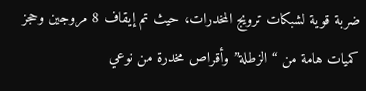ضربة قوية لشبكات ترويج المخدرات، حيث تم إيقاف 8 مروجين وحجز كميات هامة من “الزطلة” وأقراص مخدرة من نوعي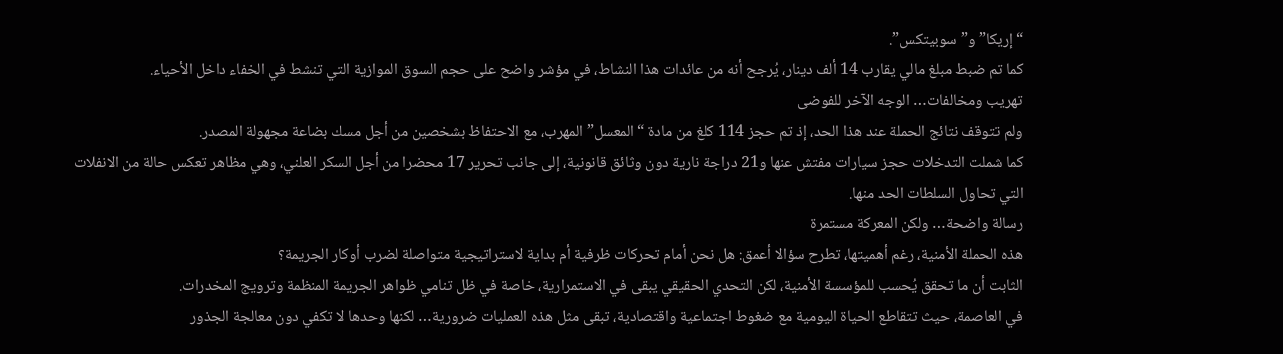“إريكا” و”سوبيتكس”.
كما تم ضبط مبلغ مالي يقارب 14 ألف دينار، يُرجح أنه من عائدات هذا النشاط، في مؤشر واضح على حجم السوق الموازية التي تنشط في الخفاء داخل الأحياء.
تهريب ومخالفات… الوجه الآخر للفوضى
ولم تتوقف نتائج الحملة عند هذا الحد، إذ تم حجز 114 كلغ من مادة “المعسل” المهرب، مع الاحتفاظ بشخصين من أجل مسك بضاعة مجهولة المصدر.
كما شملت التدخلات حجز سيارات مفتش عنها و21 دراجة نارية دون وثائق قانونية، إلى جانب تحرير 17 محضرا من أجل السكر العلني، وهي مظاهر تعكس حالة من الانفلات التي تحاول السلطات الحد منها.
رسالة واضحة… ولكن المعركة مستمرة
هذه الحملة الأمنية، رغم أهميتها، تطرح سؤالا أعمق: هل نحن أمام تحركات ظرفية أم بداية لاستراتيجية متواصلة لضرب أوكار الجريمة؟
الثابت أن ما تحقق يُحسب للمؤسسة الأمنية، لكن التحدي الحقيقي يبقى في الاستمرارية، خاصة في ظل تنامي ظواهر الجريمة المنظمة وترويج المخدرات.
في العاصمة، حيث تتقاطع الحياة اليومية مع ضغوط اجتماعية واقتصادية، تبقى مثل هذه العمليات ضرورية… لكنها وحدها لا تكفي دون معالجة الجذور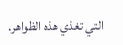التي تغذي هذه الظواهر.